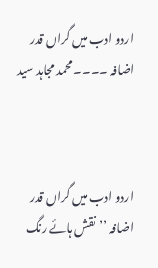اردو ادب میں گراں قدر اضافہ ۔۔۔۔ محمد مجاہد سید



اردو ادب میں گراں قدر اضافہ ’’نقش ہائے رنگ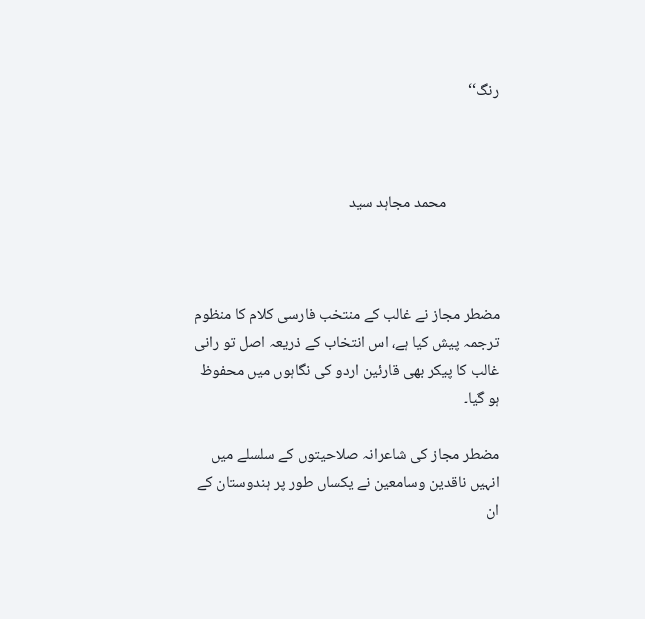رنگ‘‘



               محمد مجاہد سید



مضطر مجاز نے غالب کے منتخب فارسی کلام کا منظوم ترجمہ پیش کیا ہے، اس انتخاب کے ذریعہ اصل تو رانی غالب کا پیکر بھی قارئین اردو کی نگاہوں میں محفوظ ہو گیا۔

مضطر مجاز کی شاعرانہ صلاحیتوں کے سلسلے میں انہیں ناقدین وسامعین نے یکساں طور پر ہندوستان کے ان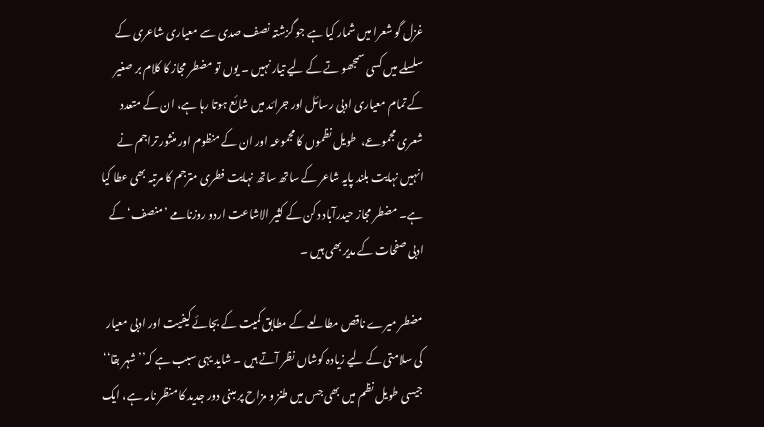غزل گو شعرا میں شمار کیا ہے جو گزشتہ نصف صدی سے معیاری شاعری کے سلسلے میں کسی سمجھو تے کے لیے تیار نہیں ۔ یوں تو مضطر مجاز کا کلام بر صغیر کے تمام معیاری ادبی رسائل اور جرائد میں شائع ہوتا رہا ہے، ان کے متعدد شعری مجموعے،  طویل نظموں کا مجموعہ اور ان کے منظوم اور منثور تراجم نے انہیں نہایت بلند پایہ شاعر کے ساتھ ساتھ نہایت فطری مترجم کا مرتبہ بھی عطا کیا ہے۔ مضطر مجاز حیدرآباد دکن کے کثیر الاشاعت اردو روزنامے ’منصف‘ کے ادبی صفحات کے مدیر بھی ہیں ۔

مضطر میرے ناقص مطالعے کے مطابق کمیت کے بجائے کیفیت اور ادبی معیار کی سلامتی کے لیے زیادہ کوشاں نظر آتے ہیں ۔ شاید یہی سبب ہے کہ’’ شہر بقا‘‘ جیسی طویل نظم میں بھی جس میں طنز و مزاح پر مبنی دور جدید کا منظر نامہ ہے، ایک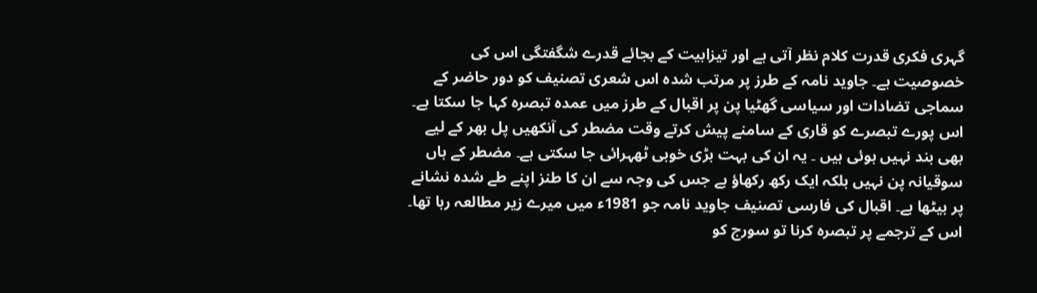گہری فکری قدرت کلام نظر آتی ہے اور تیزابیت کے بجائے قدرے شگفتگی اس کی خصوصیت ہے۔ جاوید نامہ کے طرز پر مرتب شدہ اس شعری تصنیف کو دور حاضر کے سماجی تضادات اور سیاسی گھٹیا پن پر اقبال کے طرز میں عمدہ تبصرہ کہا جا سکتا ہے۔ اس پورے تبصرے کو قاری کے سامنے پیش کرتے وقت مضطر کی آنکھیں پل بھر کے لیے بھی بند نہیں ہوئی ہیں ۔ یہ ان کی بہت بڑی خوبی ٹھہرائی جا سکتی ہے۔ مضطر کے ہاں سوقیانہ پن نہیں بلکہ ایک رکھ رکھاؤ ہے جس کی وجہ سے ان کا طنز اپنے طے شدہ نشانے پر بیٹھا ہے۔ اقبال کی فارسی تصنیف جاوید نامہ جو 1981ء میں میرے زیر مطالعہ رہا تھا۔ اس کے ترجمے پر تبصرہ کرنا تو سورج کو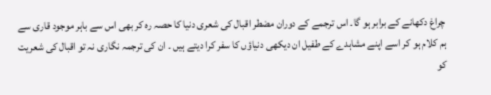چراغ دکھانے کے برابر ہو گا۔ اس ترجمے کے دوران مضطر اقبال کی شعری دنیا کا حصہ رہ کر بھی اس سے باہر موجود قاری سے ہم کلام ہو کر اسے اپنے مشاہدے کے طفیل ان دیکھی دنیاؤں کا سفر کرا دیتے ہیں ۔ ان کی ترجمہ نگاری نہ تو اقبال کی شعریت کو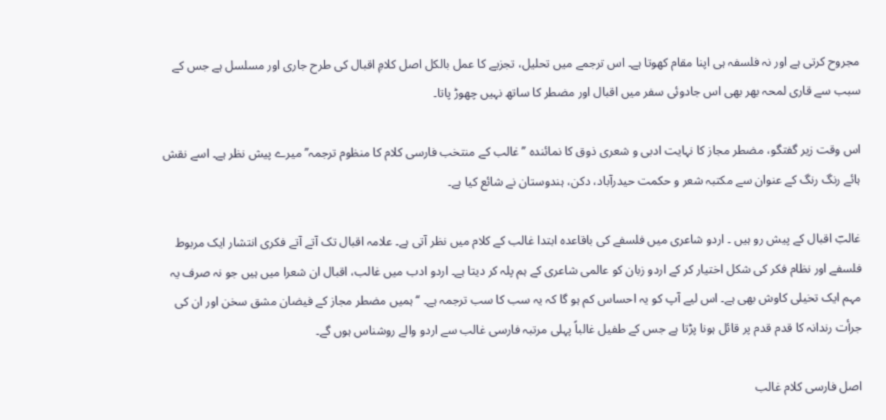مجروح کرتی ہے اور نہ فلسفہ ہی اپنا مقام کھوتا ہے۔ اس ترجمے میں تحلیل، تجزیے کا عمل بالکل اصل کلامِ اقبال کی طرح جاری اور مسلسل ہے جس کے سبب سے قاری لمحہ بھر بھی اس جادوئی سفر میں اقبال اور مضطر کا ساتھ نہیں چھوڑ پاتا۔

اس وقت زیر گفتگو، مضطر مجاز کا نہایت ادبی و شعری ذوق کا نمائندہ ’’ غالب کے منتخب فارسی کلام کا منظوم ترجمہ’’ میرے پیش نظر ہے۔ اسے نقش ہائے رنگ رنگ کے عنوان سے مکتبہ شعر و حکمت حیدرآباد، دکن، ہندوستان نے شائع کیا ہے۔

غالبؔ اقبال کے پیش رو ہیں ۔ اردو شاعری میں فلسفے کی باقاعدہ ابتدا غالب کے کلام میں نظر آتی ہے۔ علامہ اقبال تک آتے آتے فکری انتشار ایک مربوط فلسفے اور نظام فکر کی شکل اختیار کر کے اردو زبان کو عالمی شاعری کے ہم پلہ کر دیتا ہے۔ اردو ادب میں غالب، اقبال ان شعرا میں ہیں جو نہ صرف یہ مہم ایک تخیلی کاوش بھی ہے۔ اس لیے آپ کو یہ احساس کم ہو گا کہ یہ سب کا سب ترجمہ ہے۔ ‘‘ ہمیں مضطر مجاز کے فیضان مشق سخن اور ان کی جرأت رندانہ کا قدم قدم پر قائل ہونا پڑتا ہے جس کے طفیل غالباً پہلی مرتبہ فارسی غالب سے اردو والے روشناس ہوں گے۔

اصل فارسی کلام غالب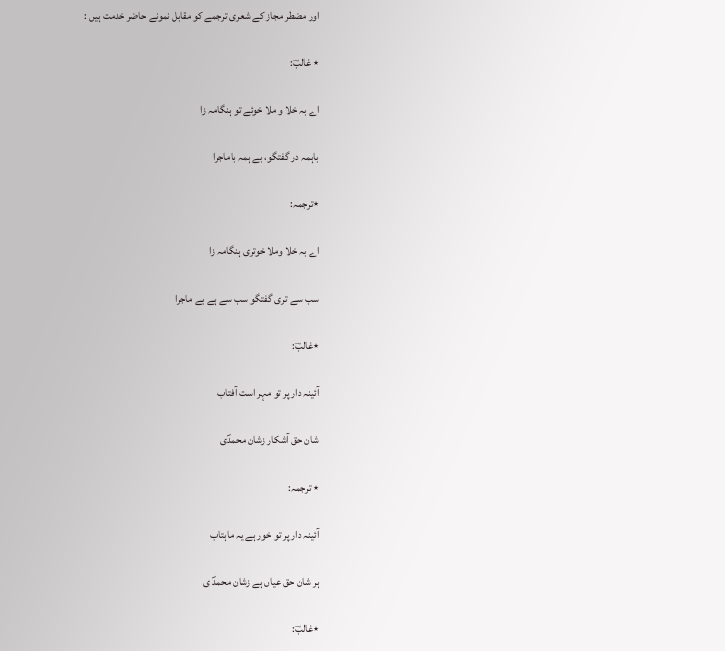اور مضطر مجاز کے شعری ترجمے کو مقابل نمونے حاضر خدمت ہیں :

٭ غالبؔ:

اے بہ خلا و ملا خوئے تو ہنگامہ زا

باہمہ در گفتگو، بے ہمہ باماجرا

٭ترجمہ:

اے بہ خلا وملا خوتری ہنگامہ زا

سب سے تری گفتگو سب سے ہے بے ماجرا

٭غالبؔ:

آئینہ دار پر تو مہر است آفتاب

شان حق آشکار زشان محمدؐی

٭ ترجمہ:

آئینہ دار پر تو خور ہے یہ ماہتاب

ہر شان حق عیاں ہے زشان محمدؐ ی

٭غالبؔ: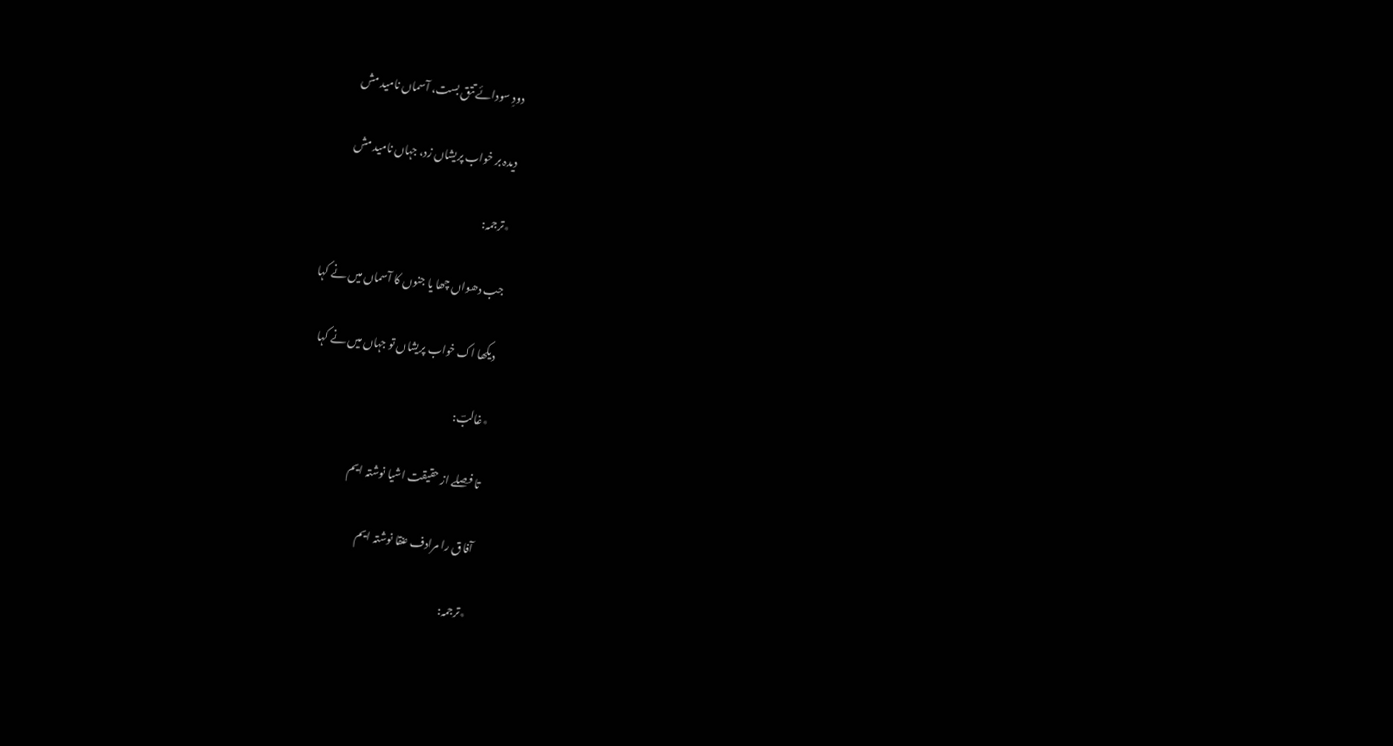دودِ سودائے تتق بست، آسماں نامید مش

دیدہ بر خواب پریشاں زد، جہاں نامید مش

٭ترجمہ:

جب دھواں چھا یا جنوں کا آسماں میں نے کہا

دیکھا اک خواب پریشاں تو جہاں میں نے کہا

٭غالبؔ:

تا فصلے از حقیقت اشیا نوشتہ ایم

آفاق را مرادف عنقا نوشتہ ایم

٭ترجمہ: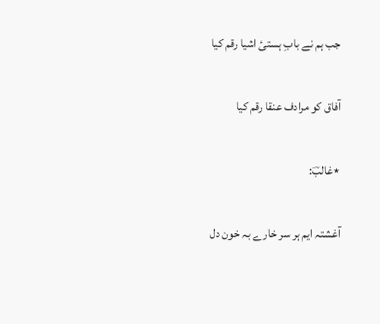جب ہم نے بابِ ہستیٔ اشیا رقم کیا

آفاق کو مرادف عنقا رقم کیا

٭غالبؔ:

آغشتہ ایم ہر سر خارے بہ خون دل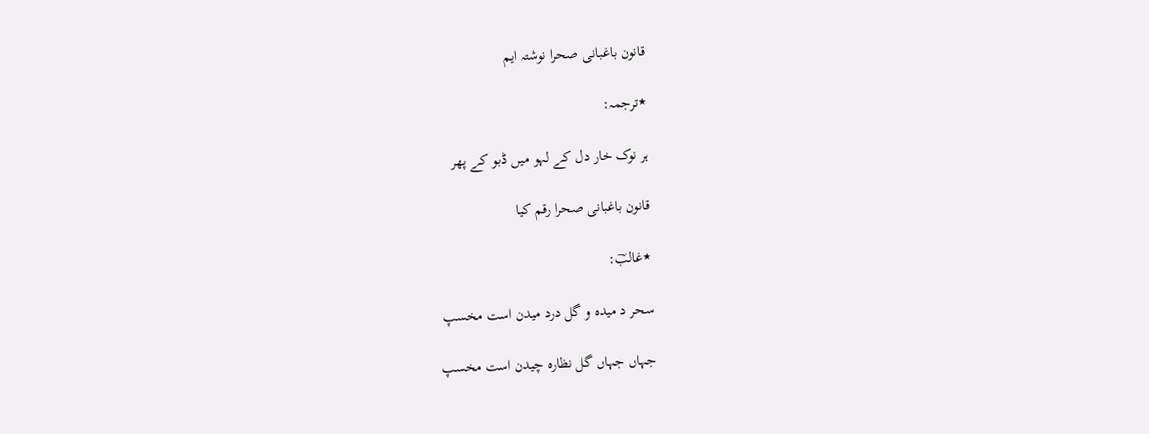قانون باغبانی صحرا نوشتہ ایم

٭ترجمہ:

ہر نوک خار دل کے لہو میں ڈبو کے پھر

قانون باغبانی صحرا رقم کیا

٭غالبؔ:

سحر د میدہ و گل درد میدن است مخسپ

جہاں جہاں گل نظارہ چیدن است مخسپ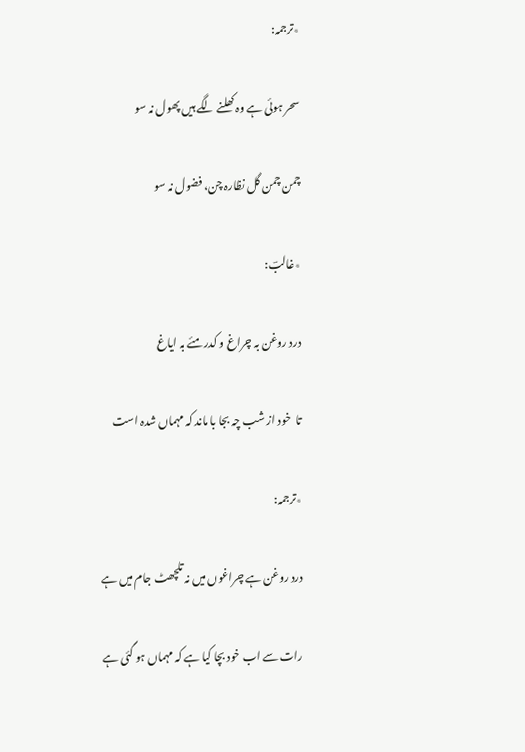٭ترجمہ:

سحر ہوئی ہے وہ کھلنے لگے ہیں پھول نہ سو

چمن چمن گل نظارہ چن، فضول نہ سو

٭غالبؔ:

درد روغن بہ چراغ و کدر مئے بہ ایاغ

تا  خود از شب چہ بجا با ماند کہ مہماں شدہ است

٭ترجمہ:

درد روغن ہے چراغوں میں نہ تلچھٹ جام میں ہے

رات سے اب خود بچا کیا ہے کہ مہماں ہو گئی ہے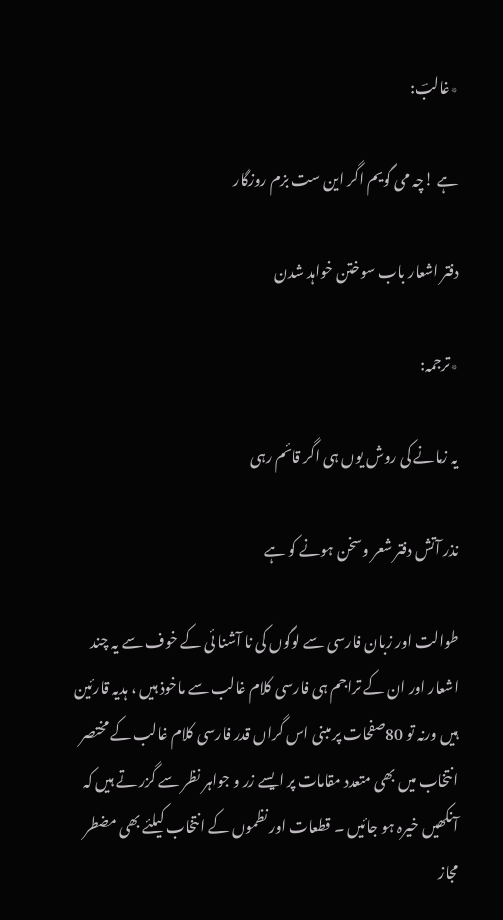٭غالبؔ:

ہے !چہ می گویم اگر این ست بزم روزگار

دفتر اشعار باب سوختن خواہد شدن

٭ترجمہ:

یہ زمانے کی روش یوں ہی اگر قائم رہی

نذر آتش دفتر شعر وسخن ہونے کو ہے

طوالت اور زبان فارسی سے لوگوں کی نا آشنا ئی کے خوف سے یہ چند اشعار اور ان کے تراجم ہی فارسی کلام غالب سے ماخوذ ہیں ، ہدیہ قارئین ہیں ورنہ تو 80صفحات پر مبنی اس گراں قدر فارسی کلام غالب کے مختصر انتخاب میں بھی متعدد مقامات پر ایسے زر و جواہر نظر سے گزر تے ہیں کہ آنکھیں خیرہ ہو جائیں ۔ قطعات اور نظموں کے انتخاب کیلئے بھی مضطر مجاز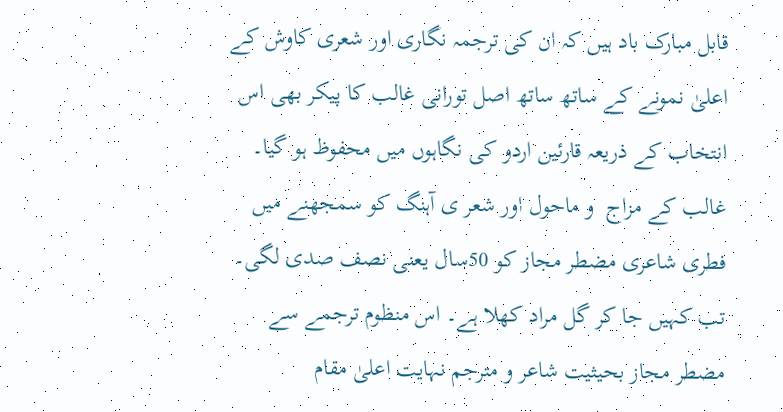قابل مبارک باد ہیں کہ ان کی ترجمہ نگاری اور شعری کاوش کے اعلیٰ نمونے کے ساتھ ساتھ اصل تورانی غالب کا پیکر بھی اس انتخاب کے ذریعہ قارئین اردو کی نگاہوں میں محفوظ ہو گیا۔ غالب کے مزاج  و ماحول اور شعر ی آہنگ کو سمجھنے میں فطری شاعری مضطر مجاز کو 50سال یعنی نصف صدی لگی۔ تب کہیں جا کر گل مراد کھلا ہے۔ اس منظوم ترجمے سے مضطر مجاز بحیثیت شاعر و مترجم نہایت اعلیٰ مقام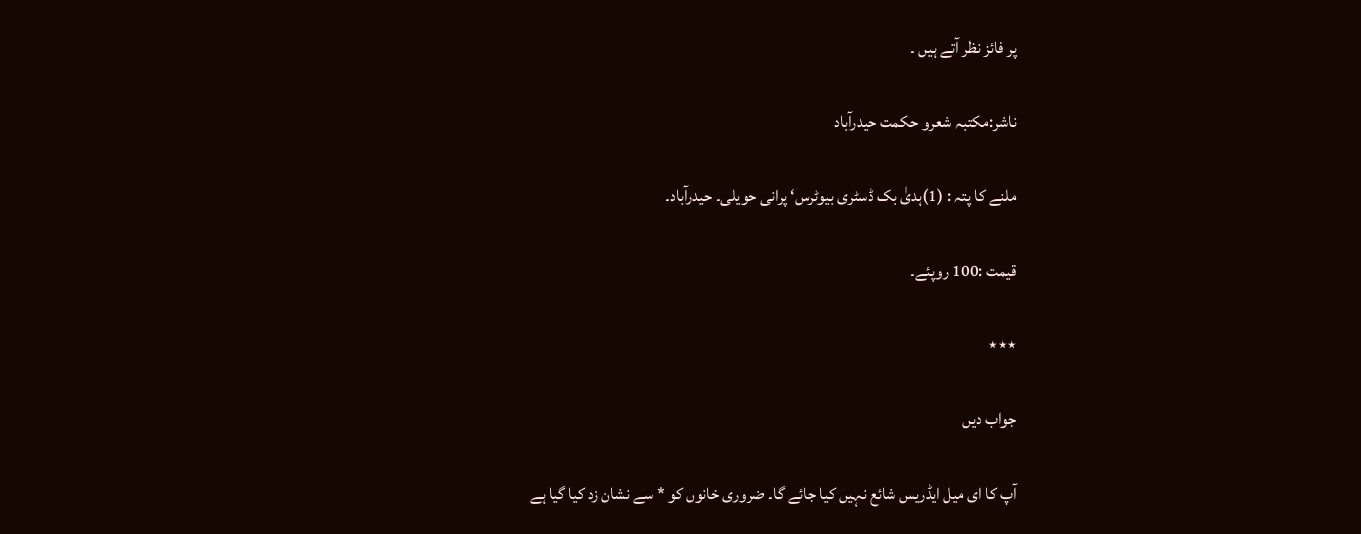پر فائز نظر آتے ہیں ۔

ناشر:مکتبہ شعرو حکمت حیدرآباد

ملنے کا پتہ : (1)ہدیٰ بک ڈسٹری بیوٹرس‘ پرانی حویلی۔ حیدرآباد۔

قیمت :100 روپئے۔

٭٭٭

جواب دیں

آپ کا ای میل ایڈریس شائع نہیں کیا جائے گا۔ ضروری خانوں کو * سے نشان زد کیا گیا ہے